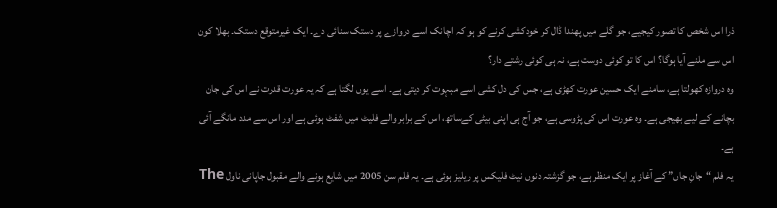ذرا اس شخص کا تصور کیجیے، جو گلے میں پھندا ڈال کر خودکشی کرنے کو ہو کہ اچانک اسے دروازے پر دستک سنائی دے۔ ایک غیرمتوقع دستک۔ بھلا کون اس سے ملنے آیا ہوگا؟ اس کا تو کوئی دوست ہے، نہ ہی کوئی رشتے دار؟
وہ دروازہ کھولتا ہے، سامنے ایک حسین عورت کھڑی ہے، جس کی دل کشی اسے مبہوت کر دیتی ہے۔ اسے یوں لگتا ہے کہ یہ عورت قدرت نے اس کی جان بچانے کے لیے بھیجی ہے۔ وہ عورت اس کی پڑوسی ہے، جو آج ہی اپنی بیٹی کےساتھ، اس کے برابر والے فلیٹ میں شفٹ ہوئی ہے اور اس سے مدد مانگے آئی ہے۔
یہ فلم “جانِ جاں” کے آغاز پر ایک منظر ہے، جو گزشتہ دنوں نیٹ فلیکس پر ریلیز ہوئی ہے۔ یہ فلم سن 2005 میں شایع ہونے والے مقبول جاپانی ناول The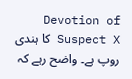Devotion of Suspect X کا ہندی روپ ہے۔ واضح رہے کہ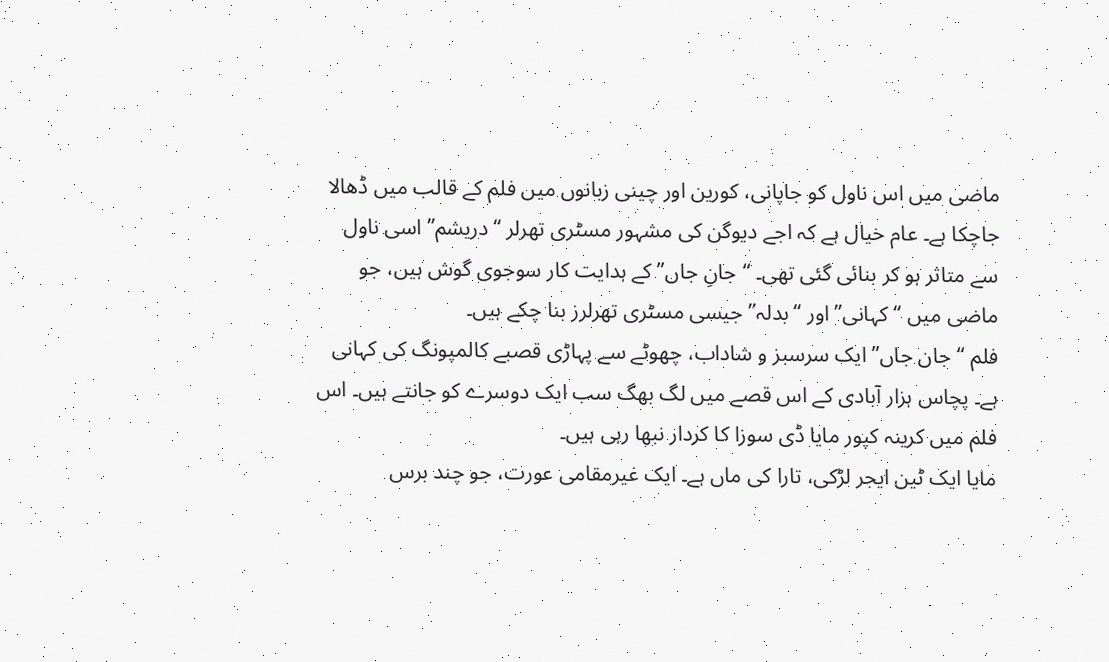ماضی میں اس ناول کو جاپانی، کورین اور چینی زبانوں میں فلم کے قالب میں ڈھالا جاچکا ہے۔ عام خیال ہے کہ اجے دیوگن کی مشہور مسٹری تھرلر “دریشم” اسی ناول سے متاثر ہو کر بنائی گئی تھی۔ “جانِ جاں” کے ہدایت کار سوجوی گوش ہیں، جو ماضی میں “کہانی” اور “بدلہ” جیسی مسٹری تھرلرز بنا چکے ہیں۔
فلم “جان جاں” ایک سرسبز و شاداب، چھوٹے سے پہاڑی قصبے کالمپونگ کی کہانی ہے۔ پچاس ہزار آبادی کے اس قصے میں لگ بھگ سب ایک دوسرے کو جانتے ہیں۔ اس فلم میں کرینہ کپور مایا ڈی سوزا کا کردار نبھا رہی ہیں۔
مایا ایک ٹین ایجر لڑکی، تارا کی ماں ہے۔ ایک غیرمقامی عورت، جو چند برس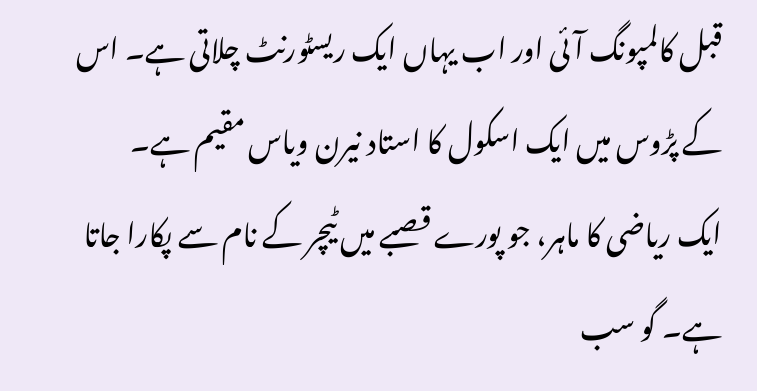قبل کالمپونگ آئی اور اب یہاں ایک ریسٹورنٹ چلاتی ہے۔ اس کے پڑوس میں ایک اسکول کا استاد نیرن ویاس مقیم ہے۔ ایک ریاضی کا ماہر، جو پورے قصبے میں ٹیچر کے نام سے پکارا جاتا ہے۔ گو سب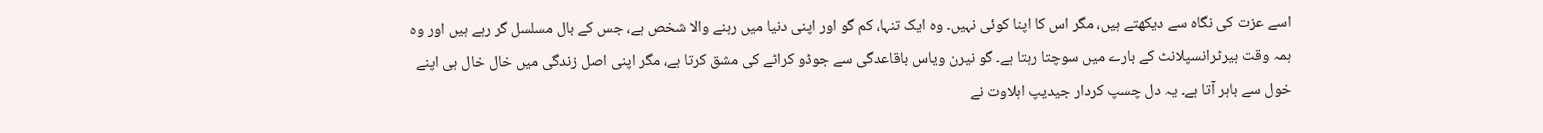اسے عزت کی نگاہ سے دیکھتے ہیں، مگر اس کا اپنا کوئی نہیں۔ وہ ایک تنہا، کم گو اور اپنی دنیا میں رہنے والا شخص ہے، جس کے بال مسلسل گر رہے ہیں اور وہ ہمہ وقت ہیرٹرانسپلانٹ کے بارے میں سوچتا رہتا ہے۔ گو نیرن ویاس باقاعدگی سے جوڈو کراٹے کی مشق کرتا ہے، مگر اپنی اصل زندگی میں خال خال ہی اپنے خول سے باہر آتا ہے۔ یہ دل چسپ کردار جیدیپ اہلاوت نے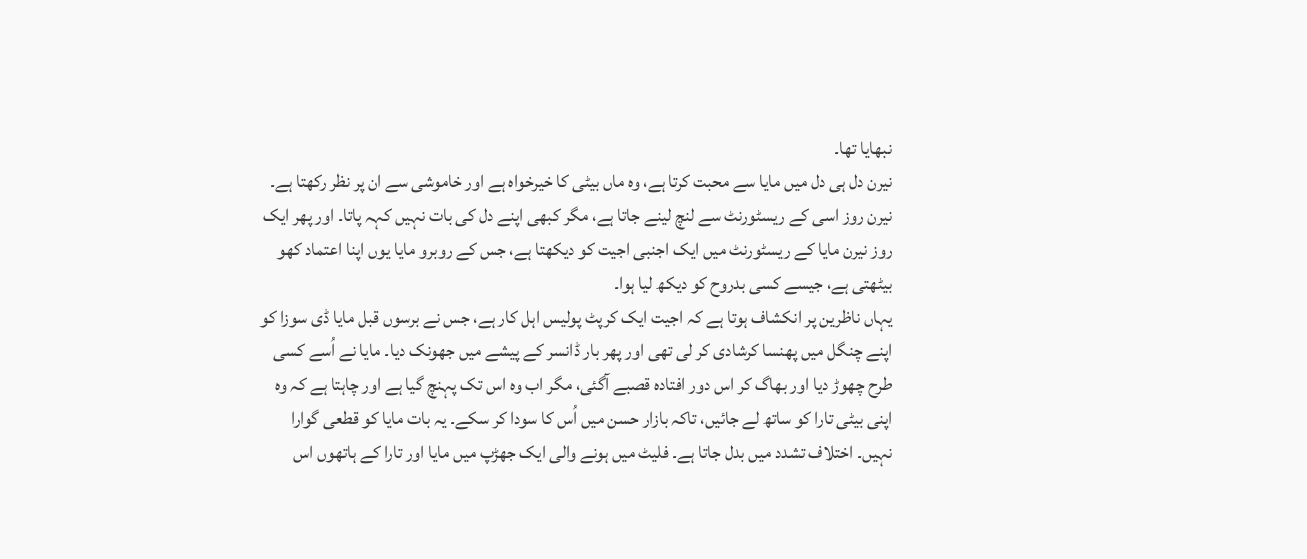نبھایا تھا۔
نیرن دل ہی دل میں مایا سے محبت کرتا ہے، وہ ماں بیٹی کا خیرخواہ ہے اور خاموشی سے ان پر نظر رکھتا ہے۔ نیرن روز اسی کے ریسٹورنٹ سے لنچ لینے جاتا ہے، مگر کبھی اپنے دل کی بات نہیں کہہ پاتا۔ اور پھر ایک روز نیرن مایا کے ریسٹورنٹ میں ایک اجنبی اجیت کو دیکھتا ہے، جس کے روبرو مایا یوں اپنا اعتماد کھو بیٹھتی ہے، جیسے کسی بدروح کو دیکھ لیا ہوا۔
یہاں ناظرین پر انکشاف ہوتا ہے کہ اجیت ایک کرپٹ پولیس اہل کار ہے، جس نے برسوں قبل مایا ڈی سوزا کو اپنے چنگل میں پھنسا کرشادی کر لی تھی اور پھر بار ڈانسر کے پیشے میں جھونک دیا۔ مایا نے اُسے کسی طرح چھوڑ دیا اور بھاگ کر اس دور افتادہ قصبے آگئی، مگر اب وہ اس تک پہنچ گیا ہے اور چاہتا ہے کہ وہ اپنی بیٹی تارا کو ساتھ لے جائیں، تاکہ بازار حسن میں اُس کا سودا کر سکے۔ یہ بات مایا کو قطعی گوارا نہیں۔ اختلاف تشدد میں بدل جاتا ہے۔ فلیٹ میں ہونے والی ایک جھڑپ میں مایا اور تارا کے ہاتھوں اس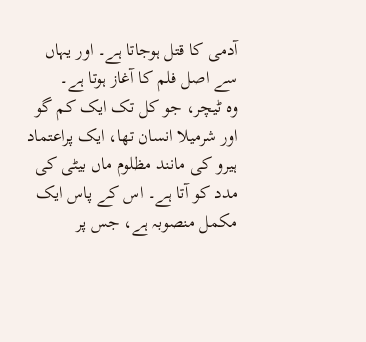آدمی کا قتل ہوجاتا ہے۔ اور یہاں سے اصل فلم کا آغاز ہوتا ہے۔
وہ ٹیچر، جو کل تک ایک کم گو اور شرمیلا انسان تھا، ایک پراعتماد ہیرو کی مانند مظلوم ماں بیٹی کی مدد کو آتا ہے۔ اس کے پاس ایک مکمل منصوبہ ہے، جس پر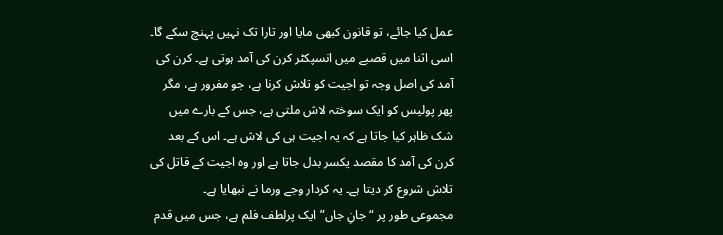عمل کیا جائے، تو قانون کبھی مایا اور تارا تک نہیں پہنچ سکے گا۔
اسی اثنا میں قصبے میں انسپکٹر کرن کی آمد ہوتی ہے۔ کرن کی آمد کی اصل وجہ تو اجیت کو تلاش کرنا ہے، جو مفرور ہے، مگر پھر پولیس کو ایک سوختہ لاش ملتی ہے، جس کے بارے میں شک ظاہر کیا جاتا ہے کہ یہ اجیت ہی کی لاش ہے۔ اس کے بعد کرن کی آمد کا مقصد یکسر بدل جاتا ہے اور وہ اجیت کے قاتل کی تلاش شروع کر دیتا ہے۔ یہ کردار وجے ورما نے نبھایا ہے۔
مجموعی طور پر “جانِ جاں” ایک پرلطف فلم ہے، جس میں قدم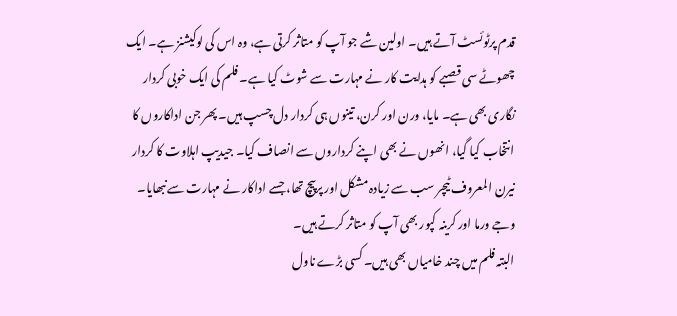قدم پرٹوئسٹ آتے ہیں۔ اولین شے جو آپ کو متاثر کرتی ہے، وہ اس کی لوکیشنز ہے۔ ایک چھوٹے سی قصبے کو ہدایت کار نے مہارت سے شوٹ کیا ہے۔ فلم کی ایک خوبی کردار نگاری بھی ہے۔ مایا، ورن اور کرن، تینوں ہی کردار دل چسپ ہیں۔ پھر جن اداکاروں کا انتخاب کیا گیا، انھوں نے بھی اپنے کرداروں سے انصاف کیا۔ جیدیپ اہلاوت کا کردار نیرن المعروف ٹیچر سب سے زیادہ مشکل اور پرپیچ تھا، جسے اداکار نے مہارت سے نبھایا۔ وجے ورما اور کرینہ کپور بھی آپ کو متاثر کرتے ہیں۔
البتہ فلم میں چند خامیاں بھی ہیں۔ کسی بڑے ناول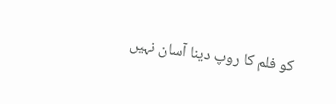کو فلم کا روپ دینا آسان نہیں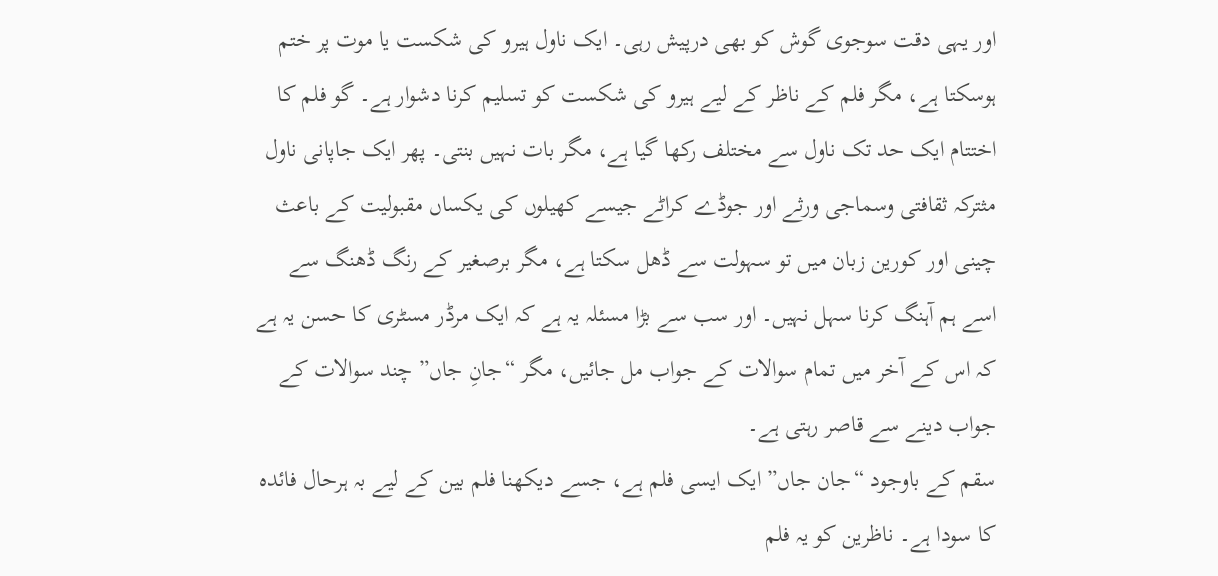اور یہی دقت سوجوی گوش کو بھی درپیش رہی۔ ایک ناول ہیرو کی شکست یا موت پر ختم ہوسکتا ہے، مگر فلم کے ناظر کے لیے ہیرو کی شکست کو تسلیم کرنا دشوار ہے۔ گو فلم کا اختتام ایک حد تک ناول سے مختلف رکھا گیا ہے، مگر بات نہیں بنتی۔ پھر ایک جاپانی ناول مثترکہ ثقافتی وسماجی ورثے اور جوڈے کراٹے جیسے کھیلوں کی یکساں مقبولیت کے باعث چینی اور کورین زبان میں تو سہولت سے ڈھل سکتا ہے، مگر برصغیر کے رنگ ڈھنگ سے اسے ہم آہنگ کرنا سہل نہیں۔ اور سب سے بڑا مسئلہ یہ ہے کہ ایک مرڈر مسٹری کا حسن یہ ہے کہ اس کے آخر میں تمام سوالات کے جواب مل جائیں، مگر “جانِ جاں” چند سوالات کے جواب دینے سے قاصر رہتی ہے۔
سقم کے باوجود “جان جاں” ایک ایسی فلم ہے، جسے دیکھنا فلم بین کے لیے بہ ہرحال فائدہ کا سودا ہے۔ ناظرین کو یہ فلم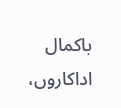باکمال اداکاروں،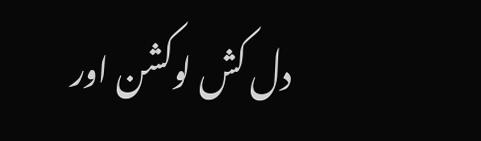دل کش لوکشن اور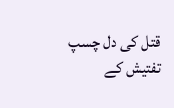قتل کی دل چسپ تفتیش کے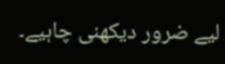لیے ضرور دیکھنی چاہیے۔